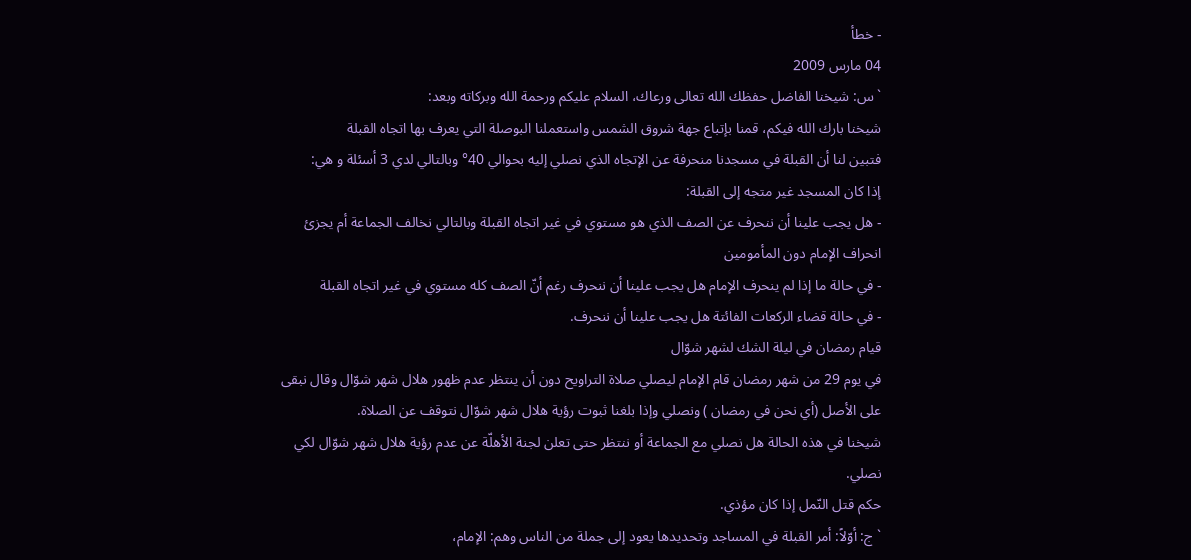- خطأ
04 مارس 2009
` س: شيخنا الفاضل حفظك الله تعالى ورعاك، السلام عليكم ورحمة الله وبركاته وبعد:
شيخنا بارك الله فيكم، قمنا بإتباع جهة شروق الشمس واستعملنا البوصلة التي يعرف بها اتجاه القبلة
فتبين لنا أن القبلة في مسجدنا منحرفة عن الإتجاه الذي نصلي إليه بحوالي 40° وبالتالي لدي 3 أسئلة و هي:
إذا كان المسجد غير متجه إلى القبلة:
- هل يجب علينا أن ننحرف عن الصف الذي هو مستوي في غير اتجاه القبلة وبالتالي نخالف الجماعة أم يجزئ انحراف الإمام دون المأمومين
- في حالة ما إذا لم ينحرف الإمام هل يجب علينا أن ننحرف رغم أنّ الصف كله مستوي في غير اتجاه القبلة
- في حالة قضاء الركعات الفائتة هل يجب علينا أن ننحرف.
قيام رمضان في ليلة الشك لشهر شوّال
في يوم 29 من شهر رمضان قام الإمام ليصلي صلاة التراويح دون أن ينتظر عدم ظهور هلال شهر شوّال وقال نبقى على الأصل (أي نحن في رمضان ) ونصلي وإذا بلغنا ثبوت رؤية هلال شهر شوّال نتوقف عن الصلاة.
شيخنا في هذه الحالة هل نصلي مع الجماعة أو ننتظر حتى تعلن لجنة الأهلّة عن عدم رؤية هلال شهر شوّال لكي نصلي.
حكم قتل النّمل إذا كان مؤذي.
` ج: أوّلاً: أمر القبلة في المساجد وتحديدها يعود إلى جملة من الناس وهم: الإمام،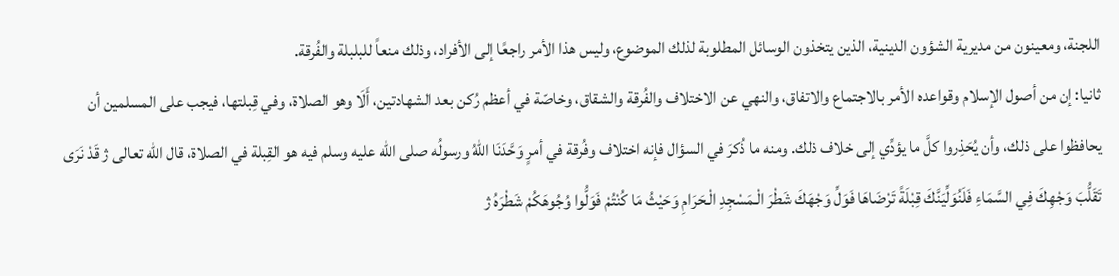اللجنة، ومعينون من مديرية الشؤون الدينية، الذين يتخذون الوسائل المطلوبة لذلك الموضوع، وليس هذا الأمر راجعًا إلى الأفراد، وذلك منعاً للبلبلة والفُرقة.
ثانيا: إن من أصول الإسلام وقواعده الأمر بالاجتماع والاتفاق، والنهي عن الاختلاف والفُرقة والشقاق، وخاصّة في أعظم رُكن بعد الشهادتين، أَلَا وهو الصلاة، وفي قِبلتها، فيجب على المسلمين أن يحافظوا على ذلك، وأن يُحَذِروا كلَّ ما يؤدِّي إلى خلاف ذلك. ومنه ما ذُكرَ في السؤال فإنه اختلاف وفُرقة في أمرٍ وَحَّدَنَا اللهُ ورسولُه صلى الله عليه وسلم فيه هو القِبلة في الصلاة، قال الله تعالى ژ قَدْ نَرَى تَقَلُّبَ وَجْهِكَ فِي السَّمَاءِ فَلَنُوَلِّيَنَّكَ قِبْلَةً تَرْضَاهَا فَوَلِّ وَجْهَكَ شَطْرَ الْـمَسْجِدِ الْـحَرَامِ وَحَيْثُ مَا كُنْتُمْ فَوَلُّوا وُجُوهَكُمْ شَطْرَهُ ژ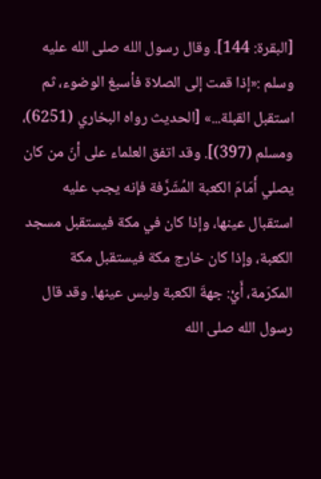[البقرة: 144]. وقال رسول الله صلى الله عليه وسلم :«إذا قمت إلى الصلاة فأسبغ الوضوء، ثم استقبل القبلة...» [الحديث رواه البخاري (6251)، ومسلم (397)]. وقد اتفق العلماء على أنّ من كان يصلي أَمَامَ الكعبة المُشَرَّفة فإنه يجب عليه استقبال عينها، وإذا كان في مكة فيستقبل مسجد الكعبة، وإذا كان خارج مكة فيستقبل مكة المكرّمة، أَيْ: جهةَ الكعبة وليس عينها. وقد قال رسول الله صلى الله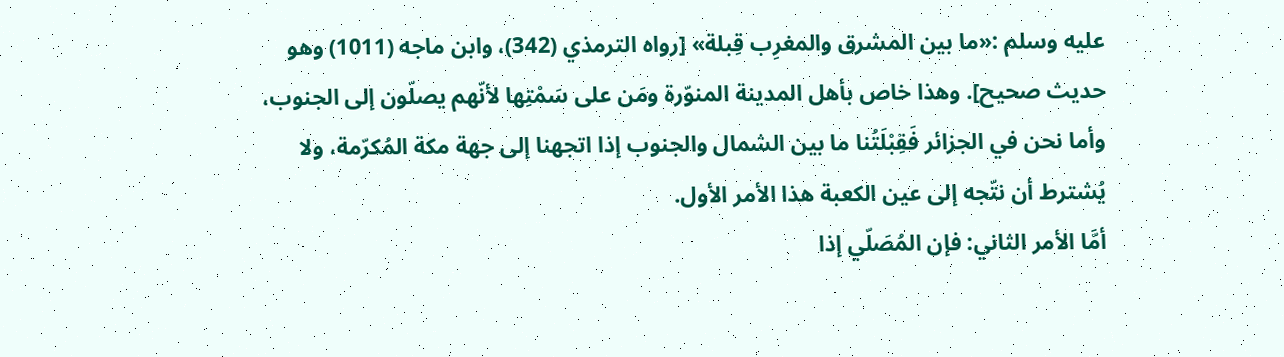عليه وسلم :«ما بين المشرق والمغرِب قِبلة» [رواه الترمذي (342)، وابن ماجه (1011) وهو حديث صحيح]. وهذا خاص بأهل المدينة المنوّرة ومَن على سَمْتِها لأنّهم يصلّون إلى الجنوب، وأما نحن في الجزائر فَقِبْلَتُنا ما بين الشمال والجنوب إذا اتجهنا إلى جهة مكة المُكرّمة، ولا يُشترط أن نتّجه إلى عين الكعبة هذا الأمر الأول.
أمَّا الأمر الثاني: فإن المُصَلّي إذا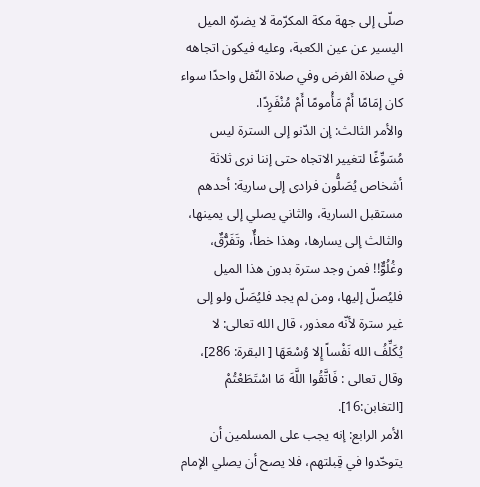صلّى إلى جهة مكة المكرّمة لا يضرّه الميل اليسير عن عين الكعبة، وعليه فيكون اتجاهه في صلاة الفرض وفي صلاة النّفل واحدًا سواء كان إمَامًا أَمْ مَأْمومًا أَمْ مُنْفَرِدًا.
والأمر الثالث: إن الدّنو إلى السترة ليس مُسَوِّغًا لتغيير الاتجاه حتى إننا نرى ثلاثة أشخاص يُصَلُّون فرادى إلى سارية: أحدهم مستقبل السارية، والثاني يصلي إلى يمينها، والثالث إلى يسارها، وهذا خطأٌ، وتَفَرُّقٌ، وغُلُوٌّ!! فمن وجد سترة بدون هذا الميل فليُصلّ إليها، ومن لم يجد فليُصَلّ ولو إلى غير سترة لأنّه معذور، قال الله تعالى: لا يُكَلِّفُ الله نَفْساً إِلا وُسْعَهَا [ البقرة: 286]، وقال تعالى : فَاتَّقُوا اللَّهَ مَا اسْتَطَعْتُمْ [التغابن:16].
الأمر الرابع: إنه يجب على المسلمين أن يتوحّدوا في قِبلتهم، فلا يصح أن يصلي الإمام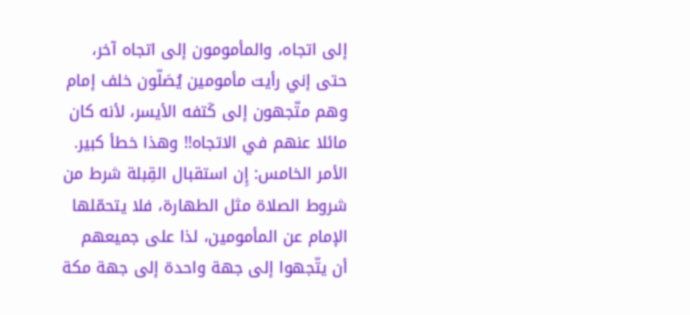إلى اتجاه، والمأمومون إلى اتجاه آخر، حتى إني رأيت مأمومين يُصَلّون خلف إمام وهم متّجهون إلى كَتفه الأيسر، لأنه كان مائلا عنهم في الاتجاه!! وهذا خطأ كبير.
الأمر الخامس: إِن استقبال القِبلة شرط من شروط الصلاة مثل الطهارة، فلا يتحمّلها الإمام عن المأمومين، لذا على جميعهم أن يتّجهوا إلى جهة واحدة إلى جهة مكة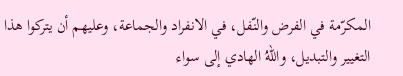المكرّمة في الفرض والنّفل، في الانفراد والجماعة، وعليهم أن يتركوا هذا التغيير والتبديل، واللهُ الهادي إلى سواء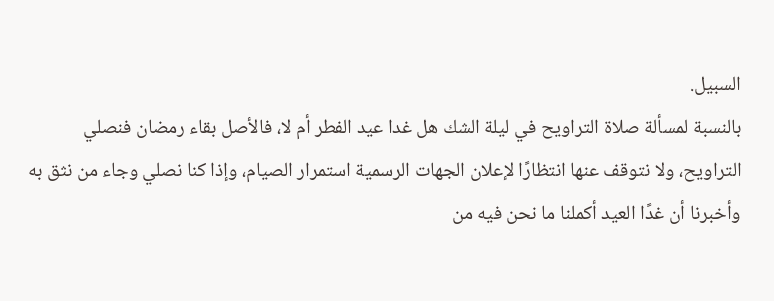السبيل.
بالنسبة لمسألة صلاة التراويح في ليلة الشك هل غدا عيد الفطر أم لا، فالأصل بقاء رمضان فنصلي التراويح، ولا نتوقف عنها انتظارًا لإعلان الجهات الرسمية استمرار الصيام، وإذا كنا نصلي وجاء من نثق به وأخبرنا أن غدًا العيد أكملنا ما نحن فيه من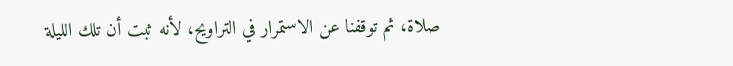صلاة، ثم توقفنا عن الاستمرار في التراويح، لأنه ثبت أن تلك الليلة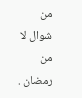من شوال لا من رمضان .